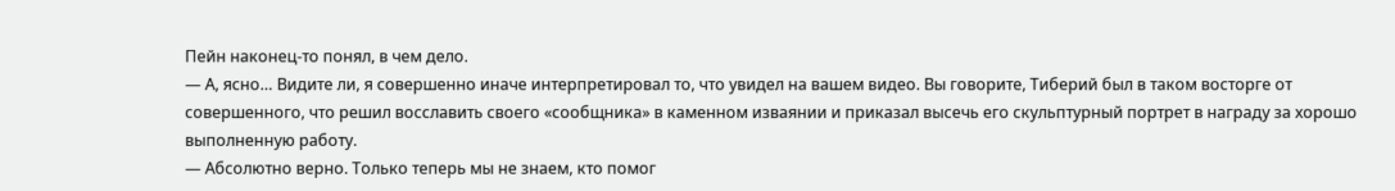Пейн наконец-то понял, в чем дело.
— А, ясно… Видите ли, я совершенно иначе интерпретировал то, что увидел на вашем видео. Вы говорите, Тиберий был в таком восторге от совершенного, что решил восславить своего «сообщника» в каменном изваянии и приказал высечь его скульптурный портрет в награду за хорошо выполненную работу.
— Абсолютно верно. Только теперь мы не знаем, кто помог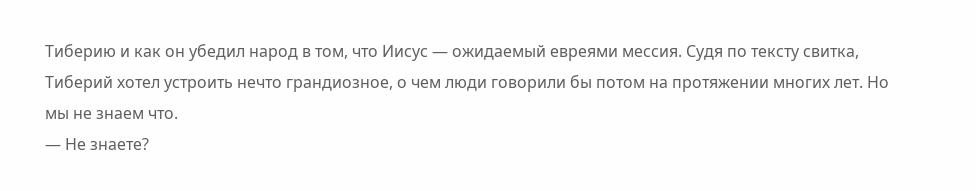Тиберию и как он убедил народ в том, что Иисус — ожидаемый евреями мессия. Судя по тексту свитка, Тиберий хотел устроить нечто грандиозное, о чем люди говорили бы потом на протяжении многих лет. Но мы не знаем что.
— Не знаете?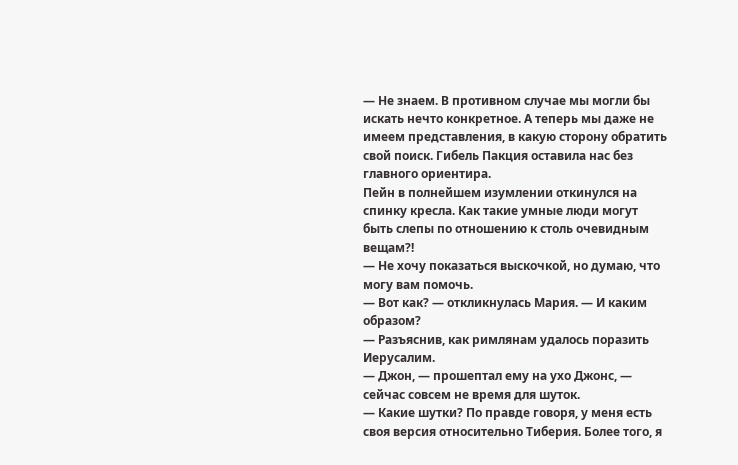— Не знаем. В противном случае мы могли бы искать нечто конкретное. А теперь мы даже не имеем представления, в какую сторону обратить свой поиск. Гибель Пакция оставила нас без главного ориентира.
Пейн в полнейшем изумлении откинулся на спинку кресла. Как такие умные люди могут быть слепы по отношению к столь очевидным вещам?!
— Не хочу показаться выскочкой, но думаю, что могу вам помочь.
— Вот как? — откликнулась Мария. — И каким образом?
— Разъяснив, как римлянам удалось поразить Иерусалим.
— Джон, — прошептал ему на ухо Джонс, — сейчас совсем не время для шуток.
— Какие шутки? По правде говоря, у меня есть своя версия относительно Тиберия. Более того, я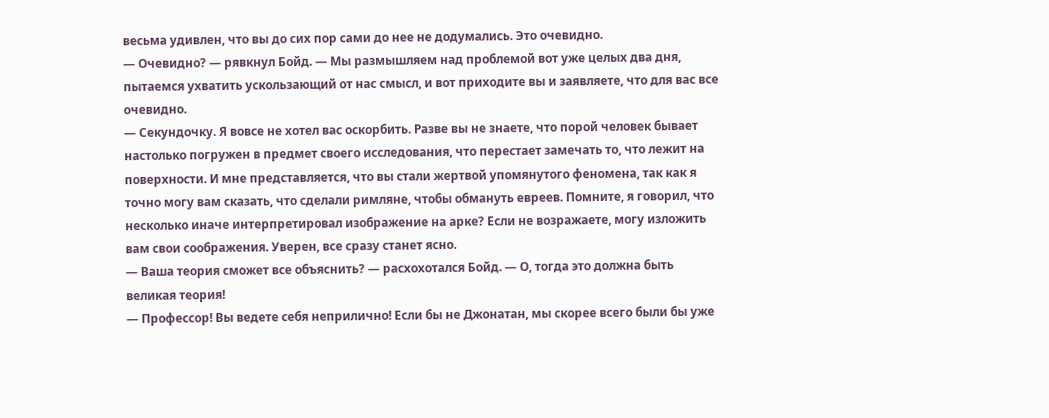весьма удивлен, что вы до сих пор сами до нее не додумались. Это очевидно.
— Очевидно? — рявкнул Бойд. — Мы размышляем над проблемой вот уже целых два дня, пытаемся ухватить ускользающий от нас смысл, и вот приходите вы и заявляете, что для вас все очевидно.
— Секундочку. Я вовсе не хотел вас оскорбить. Разве вы не знаете, что порой человек бывает настолько погружен в предмет своего исследования, что перестает замечать то, что лежит на поверхности. И мне представляется, что вы стали жертвой упомянутого феномена, так как я точно могу вам сказать, что сделали римляне, чтобы обмануть евреев. Помните, я говорил, что несколько иначе интерпретировал изображение на арке? Если не возражаете, могу изложить вам свои соображения. Уверен, все сразу станет ясно.
— Ваша теория сможет все объяснить? — расхохотался Бойд. — О, тогда это должна быть великая теория!
— Профессор! Вы ведете себя неприлично! Если бы не Джонатан, мы скорее всего были бы уже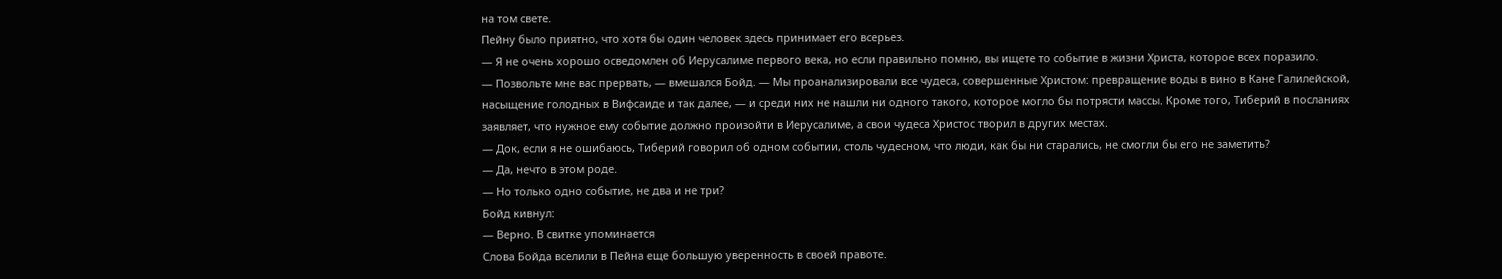на том свете.
Пейну было приятно, что хотя бы один человек здесь принимает его всерьез.
— Я не очень хорошо осведомлен об Иерусалиме первого века, но если правильно помню, вы ищете то событие в жизни Христа, которое всех поразило.
— Позвольте мне вас прервать, — вмешался Бойд. — Мы проанализировали все чудеса, совершенные Христом: превращение воды в вино в Кане Галилейской, насыщение голодных в Вифсаиде и так далее, — и среди них не нашли ни одного такого, которое могло бы потрясти массы. Кроме того, Тиберий в посланиях заявляет, что нужное ему событие должно произойти в Иерусалиме, а свои чудеса Христос творил в других местах.
— Док, если я не ошибаюсь, Тиберий говорил об одном событии, столь чудесном, что люди, как бы ни старались, не смогли бы его не заметить?
— Да, нечто в этом роде.
— Но только одно событие, не два и не три?
Бойд кивнул:
— Верно. В свитке упоминается
Слова Бойда вселили в Пейна еще большую уверенность в своей правоте.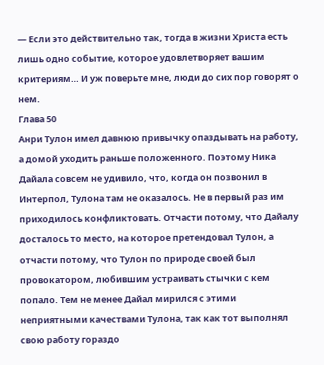— Если это действительно так, тогда в жизни Христа есть лишь одно событие, которое удовлетворяет вашим критериям… И уж поверьте мне, люди до сих пор говорят о нем.
Глава 50
Анри Тулон имел давнюю привычку опаздывать на работу, а домой уходить раньше положенного. Поэтому Ника Дайала совсем не удивило, что, когда он позвонил в Интерпол, Тулона там не оказалось. Не в первый раз им приходилось конфликтовать. Отчасти потому, что Дайалу досталось то место, на которое претендовал Тулон, а отчасти потому, что Тулон по природе своей был провокатором, любившим устраивать стычки с кем попало. Тем не менее Дайал мирился с этими неприятными качествами Тулона, так как тот выполнял свою работу гораздо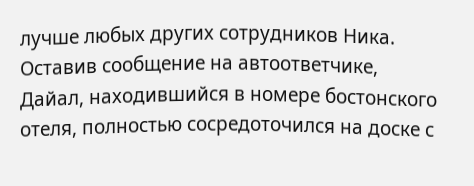лучше любых других сотрудников Ника.
Оставив сообщение на автоответчике, Дайал, находившийся в номере бостонского отеля, полностью сосредоточился на доске с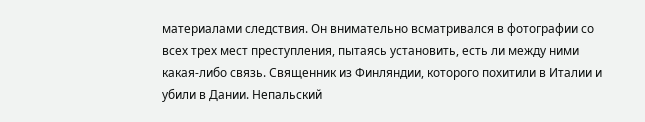материалами следствия. Он внимательно всматривался в фотографии со всех трех мест преступления, пытаясь установить, есть ли между ними какая-либо связь. Священник из Финляндии, которого похитили в Италии и убили в Дании. Непальский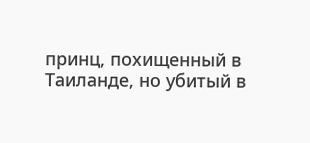принц, похищенный в Таиланде, но убитый в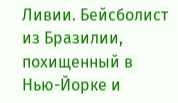Ливии. Бейсболист из Бразилии, похищенный в Нью-Йорке и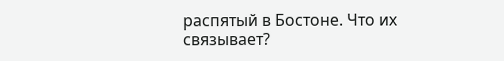распятый в Бостоне. Что их связывает?